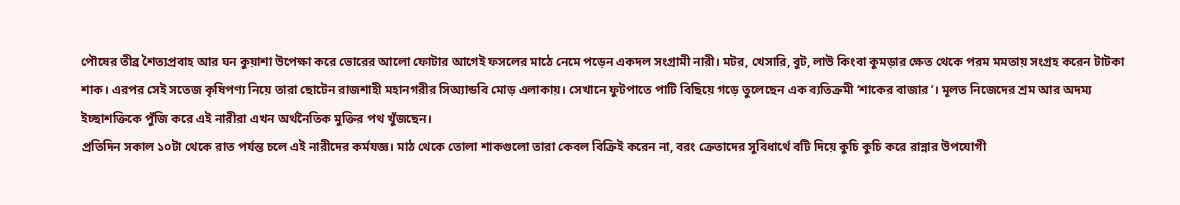পৌষের তীব্র শৈত্যপ্রবাহ আর ঘন কুয়াশা উপেক্ষা করে ভোরের আলো ফোটার আগেই ফসলের মাঠে নেমে পড়েন একদল সংগ্রামী নারী। মটর, খেসারি, বুট, লাউ কিংবা কুমড়ার ক্ষেত থেকে পরম মমতায় সংগ্রহ করেন টাটকা শাক। এরপর সেই সতেজ কৃষিপণ্য নিয়ে তারা ছোটেন রাজশাহী মহানগরীর সিঅ্যান্ডবি মোড় এলাকায়। সেখানে ফুটপাতে পাটি বিছিয়ে গড়ে তুলেছেন এক ব্যতিক্রমী ‘শাকের বাজার’। মূলত নিজেদের শ্রম আর অদম্য ইচ্ছাশক্তিকে পুঁজি করে এই নারীরা এখন অর্থনৈতিক মুক্তির পথ খুঁজছেন।
প্রতিদিন সকাল ১০টা থেকে রাত পর্যন্ত চলে এই নারীদের কর্মযজ্ঞ। মাঠ থেকে তোলা শাকগুলো তারা কেবল বিক্রিই করেন না, বরং ক্রেতাদের সুবিধার্থে বটি দিয়ে কুচি কুচি করে রান্নার উপযোগী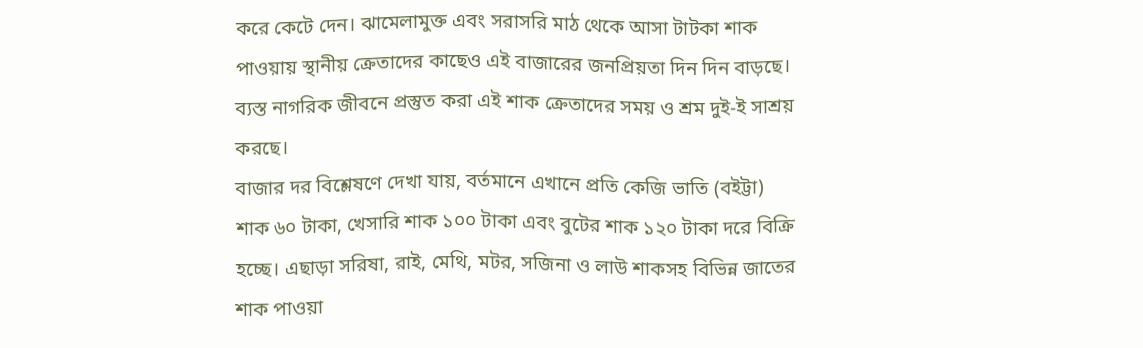করে কেটে দেন। ঝামেলামুক্ত এবং সরাসরি মাঠ থেকে আসা টাটকা শাক পাওয়ায় স্থানীয় ক্রেতাদের কাছেও এই বাজারের জনপ্রিয়তা দিন দিন বাড়ছে। ব্যস্ত নাগরিক জীবনে প্রস্তুত করা এই শাক ক্রেতাদের সময় ও শ্রম দুই-ই সাশ্রয় করছে।
বাজার দর বিশ্লেষণে দেখা যায়, বর্তমানে এখানে প্রতি কেজি ভাতি (বইট্টা) শাক ৬০ টাকা, খেসারি শাক ১০০ টাকা এবং বুটের শাক ১২০ টাকা দরে বিক্রি হচ্ছে। এছাড়া সরিষা, রাই, মেথি, মটর, সজিনা ও লাউ শাকসহ বিভিন্ন জাতের শাক পাওয়া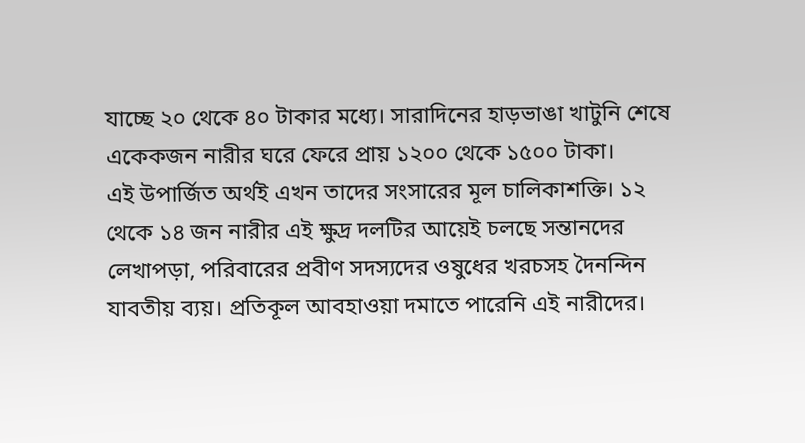যাচ্ছে ২০ থেকে ৪০ টাকার মধ্যে। সারাদিনের হাড়ভাঙা খাটুনি শেষে একেকজন নারীর ঘরে ফেরে প্রায় ১২০০ থেকে ১৫০০ টাকা।
এই উপার্জিত অর্থই এখন তাদের সংসারের মূল চালিকাশক্তি। ১২ থেকে ১৪ জন নারীর এই ক্ষুদ্র দলটির আয়েই চলছে সন্তানদের লেখাপড়া, পরিবারের প্রবীণ সদস্যদের ওষুধের খরচসহ দৈনন্দিন যাবতীয় ব্যয়। প্রতিকূল আবহাওয়া দমাতে পারেনি এই নারীদের।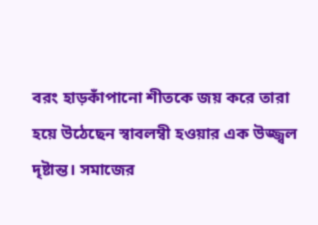বরং হাড়কাঁপানো শীতকে জয় করে তারা হয়ে উঠেছেন স্বাবলম্বী হওয়ার এক উজ্জ্বল দৃষ্টান্ত। সমাজের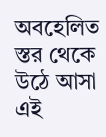অবহেলিত স্তর থেকে উঠে আসা এই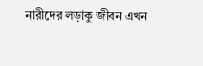নারীদের লড়াকু জীবন এখন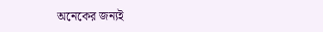অনেকের জন্যই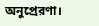অনুপ্রেরণা।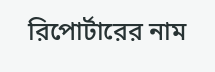রিপোর্টারের নাম